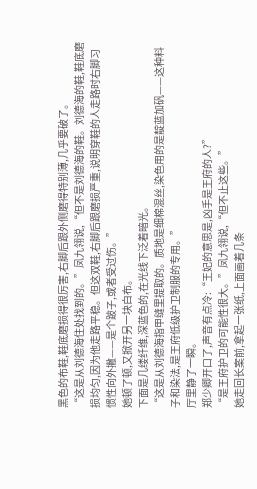黑色的布鞋,鞋底磨损得很厉害,右脚后跟外侧磨得特别薄,几乎要破了。
“这是从刘德海住处找到的。”凤九翎说,“但不是刘德海的鞋。刘德海的鞋,鞋底磨损均匀,因为他走路平稳。但这双鞋,右脚后跟磨损严重,说明穿鞋的人走路时右脚习惯性向外撇——是个跛子,或者受过伤。”
她顿了顿,又掀开另一块白布。
下面是几缕纤维,深蓝色的,在光线下泛着暗光。
“这是从刘德海指甲缝里提取的。质地是细棉混丝,染色用的是靛蓝加矾——这种料子和染法,是王府低级护卫制服的专用。”
厅里静了一瞬。
郑少卿开口了,声音有点冷:“王妃的意思是,凶手是王府的人?”
“是王府护卫的可能性很大。”凤九翎说,“但不止这些。”
她走回长案前,拿起一张纸,上面画着几条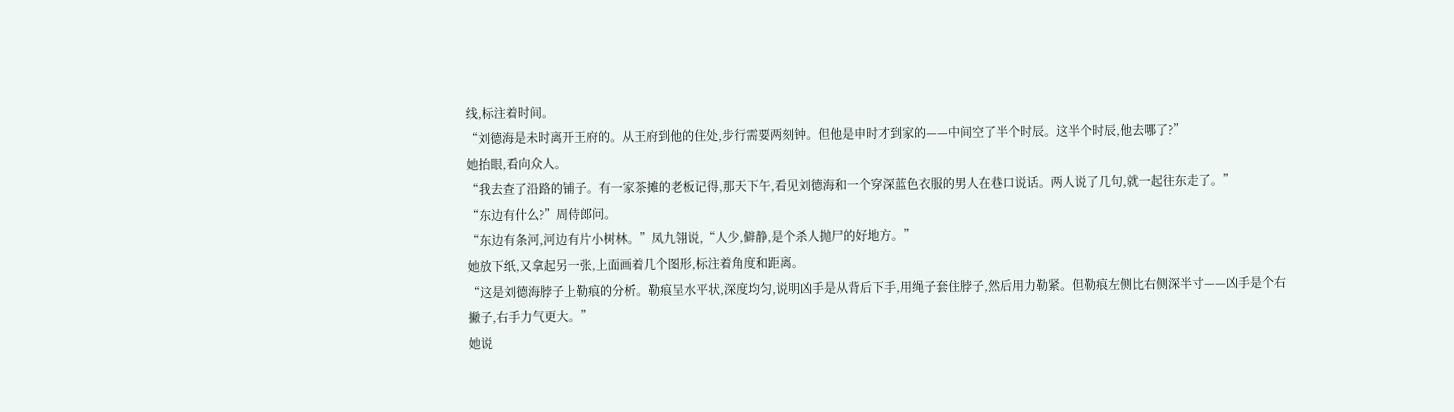线,标注着时间。
“刘德海是未时离开王府的。从王府到他的住处,步行需要两刻钟。但他是申时才到家的——中间空了半个时辰。这半个时辰,他去哪了?”
她抬眼,看向众人。
“我去查了沿路的铺子。有一家茶摊的老板记得,那天下午,看见刘德海和一个穿深蓝色衣服的男人在巷口说话。两人说了几句,就一起往东走了。”
“东边有什么?”周侍郎问。
“东边有条河,河边有片小树林。”凤九翎说,“人少,僻静,是个杀人抛尸的好地方。”
她放下纸,又拿起另一张,上面画着几个图形,标注着角度和距离。
“这是刘德海脖子上勒痕的分析。勒痕呈水平状,深度均匀,说明凶手是从背后下手,用绳子套住脖子,然后用力勒紧。但勒痕左侧比右侧深半寸——凶手是个右撇子,右手力气更大。”
她说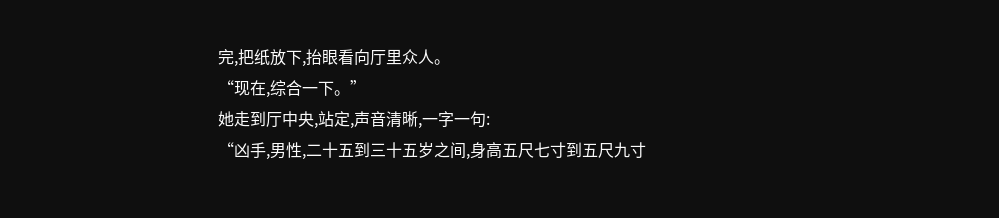完,把纸放下,抬眼看向厅里众人。
“现在,综合一下。”
她走到厅中央,站定,声音清晰,一字一句:
“凶手,男性,二十五到三十五岁之间,身高五尺七寸到五尺九寸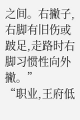之间。右撇子,右脚有旧伤或跛足,走路时右脚习惯性向外撇。”
“职业,王府低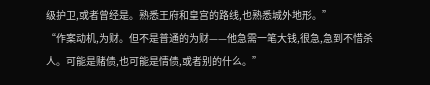级护卫,或者曾经是。熟悉王府和皇宫的路线,也熟悉城外地形。”
“作案动机,为财。但不是普通的为财——他急需一笔大钱,很急,急到不惜杀人。可能是赌债,也可能是情债,或者别的什么。”